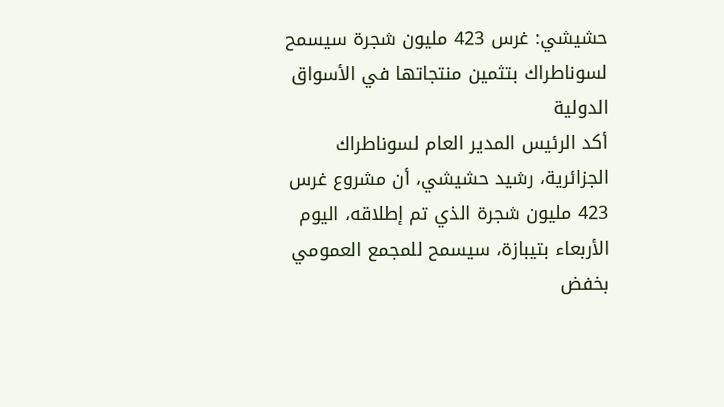حشيشي: غرس 423 مليون شجرة سيسمح لسوناطراك بتثمين منتجاتها في الأسواق الدولية
أكد الرئيس المدير العام لسوناطراك الجزائرية، رشيد حشيشي، أن مشروع غرس 423 مليون شجرة الذي تم إطلاقه، اليوم الأربعاء بتيبازة، سيسمح للمجمع العمومي بخفض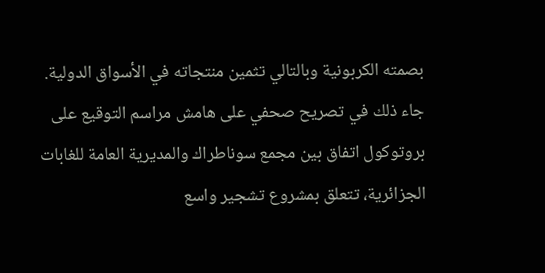بصمته الكربونية وبالتالي تثمين منتجاته في الأسواق الدولية.
جاء ذلك في تصريح صحفي على هامش مراسم التوقيع على بروتوكول اتفاق بين مجمع سوناطراك والمديرية العامة للغابات الجزائرية، تتعلق بمشروع تشجير واسع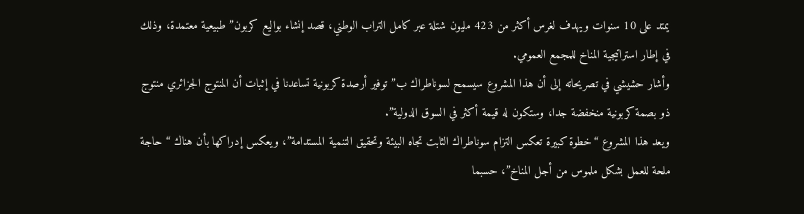يمتد على 10 سنوات ويهدف لغرس أكثر من 423 مليون شتلة عبر كامل التراب الوطني، قصد إنشاء بواليع كربون” طبيعية معتمدة، وذلك في إطار استراتيجية المناخ للمجمع العمومي.
وأشار حشيشي في تصريحاته إلى أن هذا المشروع سيسمح لسوناطراك ب”توفير أرصدة كربونية تساعدنا في إثبات أن المنتوج الجزائري منتوج ذو بصمة كربونية منخفضة جدا، وستكون له قيمة أكثر في السوق الدولية”.
ويعد هذا المشروع “خطوة كبيرة تعكس التزام سوناطراك الثابت تجاه البيئة وتحقيق التنمية المستدامة”، ويعكس إدراكها بأن هناك “حاجة ملحة للعمل بشكل ملموس من أجل المناخ”، حسبما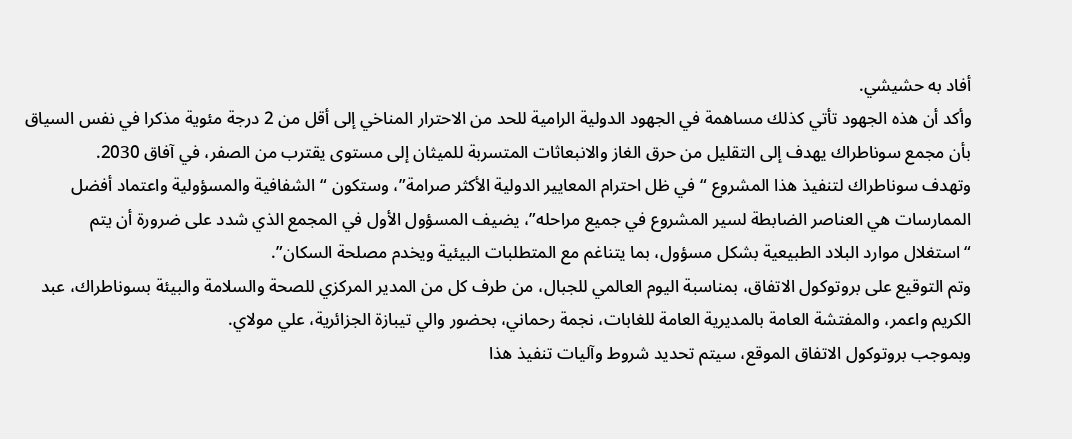أفاد به حشيشي.
وأكد أن هذه الجهود تأتي كذلك مساهمة في الجهود الدولية الرامية للحد من الاحترار المناخي إلى أقل من 2 درجة مئوية مذكرا في نفس السياق بأن مجمع سوناطراك يهدف إلى التقليل من حرق الغاز والانبعاثات المتسربة للميثان إلى مستوى يقترب من الصفر، في آفاق 2030.
وتهدف سوناطراك لتنفيذ هذا المشروع “في ظل احترام المعايير الدولية الأكثر صرامة”، وستكون “الشفافية والمسؤولية واعتماد أفضل الممارسات هي العناصر الضابطة لسير المشروع في جميع مراحله”، يضيف المسؤول الأول في المجمع الذي شدد على ضرورة أن يتم “استغلال موارد البلاد الطبيعية بشكل مسؤول، بما يتناغم مع المتطلبات البيئية ويخدم مصلحة السكان”.
وتم التوقيع على بروتوكول الاتفاق، بمناسبة اليوم العالمي للجبال، من طرف كل من المدير المركزي للصحة والسلامة والبيئة بسوناطراك، عبد الكريم واعمر، والمفتشة العامة بالمديرية العامة للغابات، نجمة رحماني، بحضور والي تيبازة الجزائرية، علي مولاي.
وبموجب بروتوكول الاتفاق الموقع، سيتم تحديد شروط وآليات تنفيذ هذا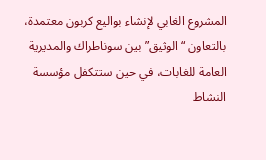المشروع الغابي لإنشاء بواليع كربون معتمدة، بالتعاون “الوثيق” بين سوناطراك والمديرية العامة للغابات، في حين ستتكفل مؤسسة النشاط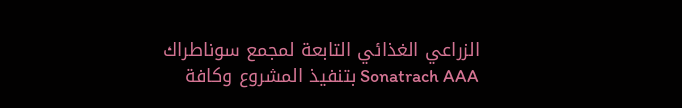الزراعي الغذائي التابعة لمجمع سوناطراك Sonatrach AAA بتنفيذ المشروع وكافة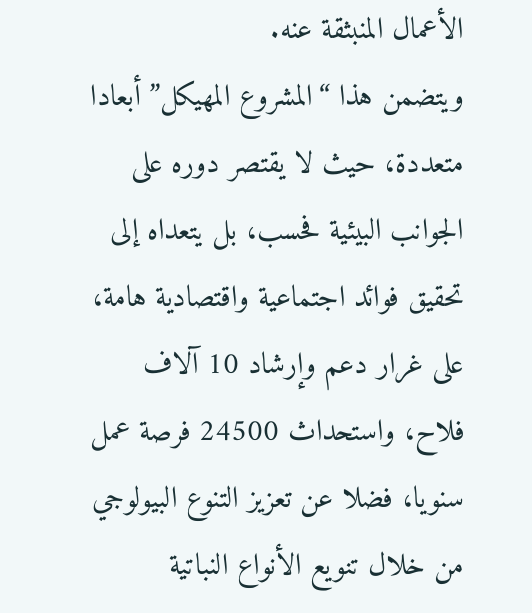الأعمال المنبثقة عنه.
ويتضمن هذا “المشروع المهيكل” أبعادا متعددة، حيث لا يقتصر دوره على الجوانب البيئية فحسب، بل يتعداه إلى تحقيق فوائد اجتماعية واقتصادية هامة، على غرار دعم وإرشاد 10 آلاف فلاح، واستحداث 24500 فرصة عمل سنويا، فضلا عن تعزيز التنوع البيولوجي من خلال تنويع الأنواع النباتية